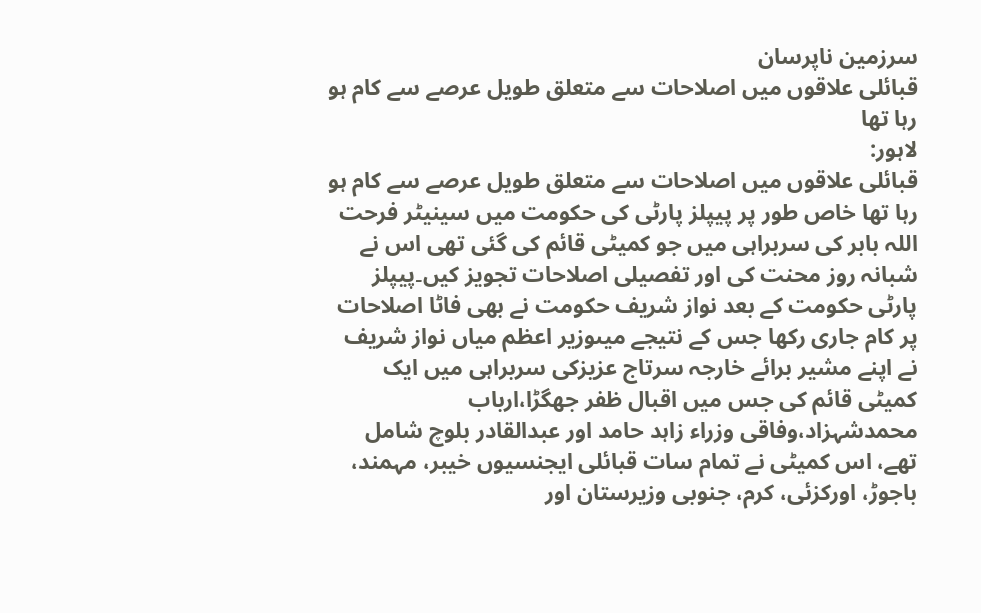سرزمین ناپرسان
قبائلی علاقوں میں اصلاحات سے متعلق طویل عرصے سے کام ہو رہا تھا
لاہور:
قبائلی علاقوں میں اصلاحات سے متعلق طویل عرصے سے کام ہو رہا تھا خاص طور پر پیپلز پارٹی کی حکومت میں سینیٹر فرحت اللہ بابر کی سربراہی میں جو کمیٹی قائم کی گئی تھی اس نے شبانہ روز محنت کی اور تفصیلی اصلاحات تجویز کیں۔پیپلز پارٹی حکومت کے بعد نواز شریف حکومت نے بھی فاٹا اصلاحات پر کام جاری رکھا جس کے نتیجے میںوزیر اعظم میاں نواز شریف نے اپنے مشیر برائے خارجہ سرتاج عزیزکی سربراہی میں ایک کمیٹی قائم کی جس میں اقبال ظفر جھگڑا،ارباب محمدشہزاد،وفاقی وزراء زاہد حامد اور عبدالقادر بلوچ شامل تھے، اس کمیٹی نے تمام سات قبائلی ایجنسیوں خیبر، مہمند، باجوڑ، اورکزئی، کرم، جنوبی وزیرستان اور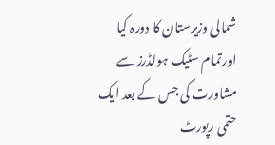شمالی وزیرستان کا دورہ کیا اورتمام سٹیک ہولڈرز سے مشاورت کی جس کے بعد ایک حتمی رپورٹ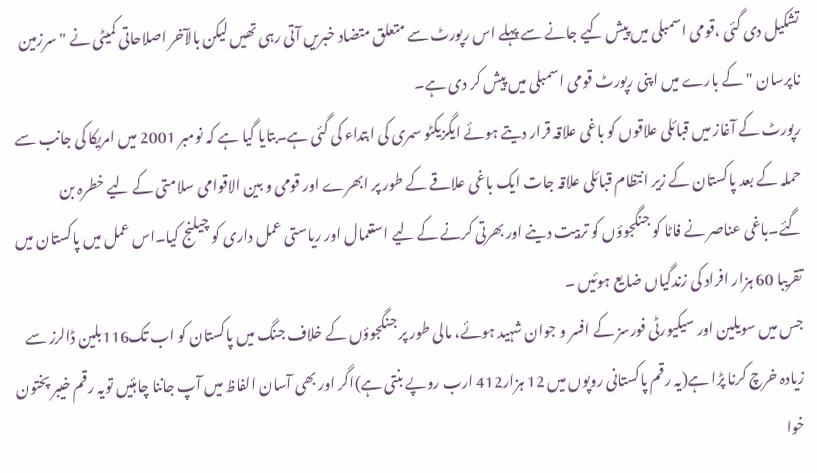تشکیل دی گئی ،قومی اسمبلی میں پیش کیے جانے سے پہلے اس رپورٹ سے متعلق متضاد خبریں آتی رہی تھیں لیکن بالآخر اصلاحاتی کمیٹی نے "سرزمین ناپرسان "کے بارے میں اپنی رپورٹ قومی اسمبلی میں پیش کر دی ہے۔
رپورٹ کے آغاز میں قبائلی علاقوں کو باغی علاقہ قرار دیتے ہوئے ایگزیکٹو سمری کی ابتداء کی گئی ہے۔بتایا گیا ہے کہ نومبر 2001 میں امریکا کی جانب سے حملہ کے بعد پاکستان کے زیر انتظام قبائلی علاقہ جات ایک باغی علاقے کے طور پر ابھرے اور قومی و بین الاقوامی سلامتی کے لیے خطرہ بن گئے۔باغی عناصر نے فاٹا کو جنگجوؤں کو تربیت دینے اور بھرتی کرنے کے لیے استعمال اور ریاستی عمل داری کو چیلنج کیا۔اس عمل میں پاکستان میں تقریبا 60 ہزار افراد کی زندگیاں ضایع ہوئیں ۔
جس میں سویلین اور سیکیورٹی فورسز کے افسر و جوان شہید ہوئے، مالی طور پر جنگجوؤں کے خلاف جنگ میں پاکستان کو اب تک116بلین ڈالرز سے زیادہ خرچ کرنا پڑا ہے(یہ رقم پاکستانی روپوں میں 12 ہزار412 ارب روپے بنتی ہے)اگر اور بھی آسان الفاظ میں آپ جاننا چاہئیں تویہ رقم خیبر پختون خوا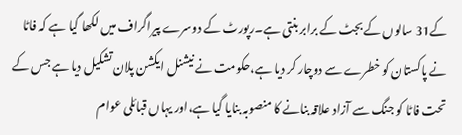کے31 سالوں کے بجٹ کے برابر بنتی ہے۔رپورٹ کے دوسرے پیراگراف میں لکھا گیا ہے کہ فاٹا نے پاکستان کو خطرے سے دوچار کر دیا ہے،حکومت نے نیشنل ایکشن پلان تشکیل دیا ہے جس کے تحت فاٹا کو جنگ سے آزاد علاقہ بنانے کا منصوبہ بنایا گیا ہے،اور یہاں قبائلی عوام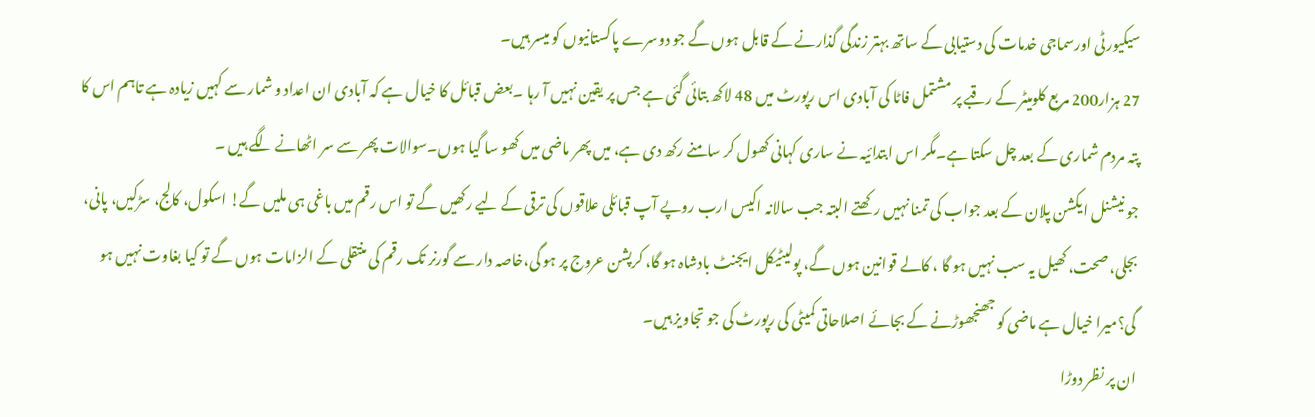سیکیورٹی اورسماجی خدمات کی دستیابی کے ساتھ بہتر زندگی گذارنے کے قابل ہوں گے جو دوسرے پاکستانیوں کو میسر ہیں۔
27 ہزار200 مربع کلومیٹر کے رقبے پر مشتمل فاٹا کی آبادی اس رپورٹ میں 48 لاکھ بتائی گئی ہے جس پر یقین نہیں آ رہا ۔بعض قبائل کا خیال ہے کہ آبادی ان اعداد و شمار سے کہیں زیادہ ہے تاہم اس کا پتہ مردم شماری کے بعد چل سکتا ہے۔مگر اس ابتدائیہ نے ساری کہانی کھول کر سامنے رکھ دی ہے، میں پھر ماضی میں کھو سا گیا ہوں۔سوالات پھر سے سر اٹھانے لگے ہیں ۔
جو نیشنل ایکشن پلان کے بعد جواب کی تمنا نہیں رکھتے البتہ جب سالانہ اکیس ارب روپے آپ قبائلی علاقوں کی ترقی کے لیے رکھیں گے تو اس رقم میں باغی ہی ملیں گے! اسکول، کالج، سڑکیں، پانی، بجلی، صحت، کھیل یہ سب نہیں ہو گا ، کالے قوانین ہوں گے، پولیٹیکل ایجنٹ بادشاہ ہو گا، کرپشن عروج پر ہو گی،خاصہ دار سے گورنر تک رقم کی منتقلی کے الزامات ہوں گے تو کیا بغاوت نہیں ہو گی؟میرا خیال ہے ماضی کو جھنجھوڑنے کے بجائے اصلاحاتی کمیٹی کی رپورٹ کی جو تجاویز ہیں۔
ان پر نظر دوڑا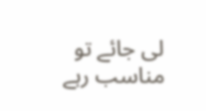لی جائے تو مناسب رہے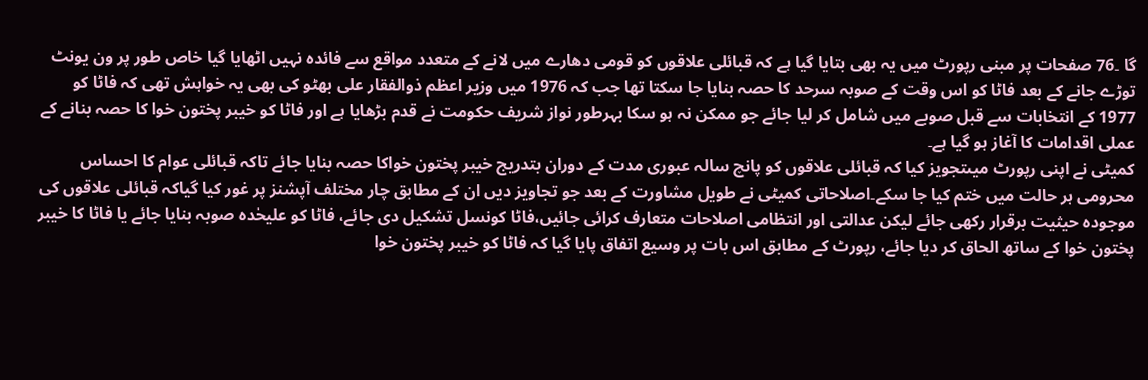گا ۔76 صفحات پر مبنی رپورٹ میں یہ بھی بتایا گیا ہے کہ قبائلی علاقوں کو قومی دھارے میں لانے کے متعدد مواقع سے فائدہ نہیں اٹھایا گیا خاص طور پر ون یونٹ توڑے جانے کے بعد فاٹا کو اس وقت کے صوبہ سرحد کا حصہ بنایا جا سکتا تھا جب کہ 1976 میں وزیر اعظم ذوالفقار علی بھٹو کی بھی یہ خواہش تھی کہ فاٹا کو 1977 کے انتخابات سے قبل صوبے میں شامل کر لیا جائے جو ممکن نہ ہو سکا بہرطور نواز شریف حکومت نے قدم بڑھایا ہے اور فاٹا کو خیبر پختون خوا کا حصہ بنانے کے عملی اقدامات کا آغاز ہو گیا ہے۔
کمیٹی نے اپنی رپورٹ میںتجویز کیا کہ قبائلی علاقوں کو پانچ سالہ عبوری مدت کے دوران بتدریج خیبر پختون خواکا حصہ بنایا جائے تاکہ قبائلی عوام کا احساس محرومی ہر حالت میں ختم کیا جا سکے۔اصلاحاتی کمیٹی نے طویل مشاورت کے بعد جو تجاویز دیں ان کے مطابق چار مختلف آپشنز پر غور کیا گیاکہ قبائلی علاقوں کی موجودہ حیثیت برقرار رکھی جائے لیکن عدالتی اور انتظامی اصلاحات متعارف کرائی جائیں،فاٹا کونسل تشکیل دی جائے، فاٹا کو علیحٰدہ صوبہ بنایا جائے یا فاٹا کا خیبر پختون خوا کے ساتھ الحاق کر دیا جائے، رپورٹ کے مطابق اس بات پر وسیع اتفاق پایا گیا کہ فاٹا کو خیبر پختون خوا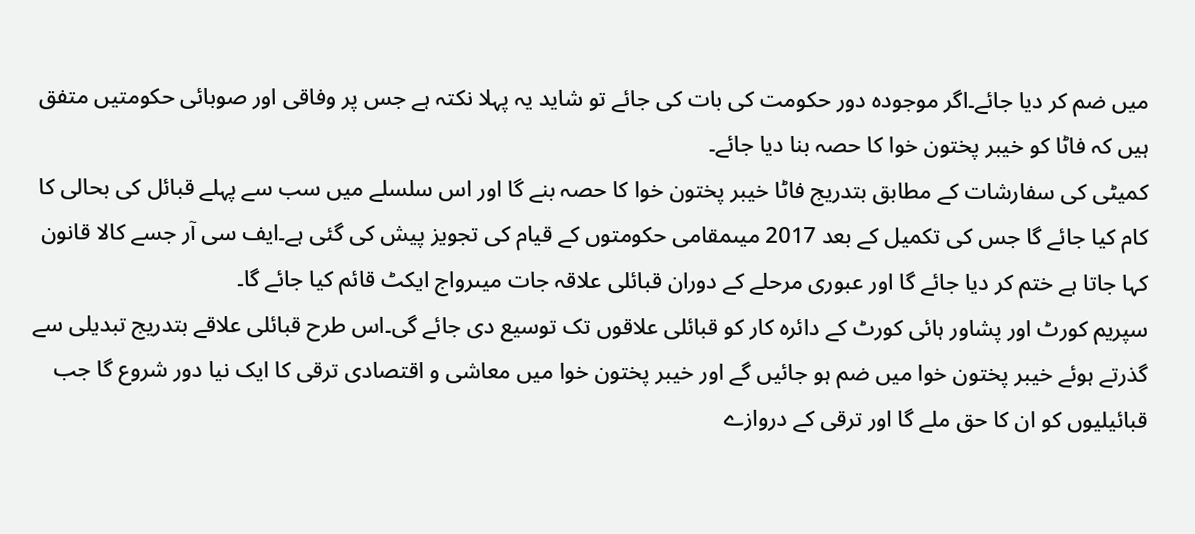میں ضم کر دیا جائے۔اگر موجودہ دور حکومت کی بات کی جائے تو شاید یہ پہلا نکتہ ہے جس پر وفاقی اور صوبائی حکومتیں متفق ہیں کہ فاٹا کو خیبر پختون خوا کا حصہ بنا دیا جائے۔
کمیٹی کی سفارشات کے مطابق بتدریج فاٹا خیبر پختون خوا کا حصہ بنے گا اور اس سلسلے میں سب سے پہلے قبائل کی بحالی کا کام کیا جائے گا جس کی تکمیل کے بعد 2017 میںمقامی حکومتوں کے قیام کی تجویز پیش کی گئی ہے۔ایف سی آر جسے کالا قانون کہا جاتا ہے ختم کر دیا جائے گا اور عبوری مرحلے کے دوران قبائلی علاقہ جات میںرواج ایکٹ قائم کیا جائے گا۔
سپریم کورٹ اور پشاور ہائی کورٹ کے دائرہ کار کو قبائلی علاقوں تک توسیع دی جائے گی۔اس طرح قبائلی علاقے بتدریج تبدیلی سے گذرتے ہوئے خیبر پختون خوا میں ضم ہو جائیں گے اور خیبر پختون خوا میں معاشی و اقتصادی ترقی کا ایک نیا دور شروع گا جب قبائیلیوں کو ان کا حق ملے گا اور ترقی کے دروازے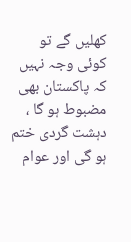کھلیں گے تو کوئی وجہ نہیں کہ پاکستان بھی مضبوط ہو گا ، دہشت گردی ختم ہو گی اور عوام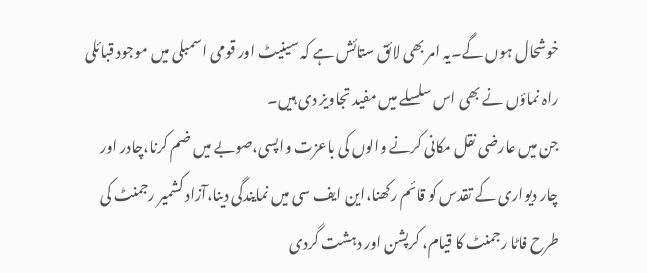خوشحال ہوں گے۔یہ امر بھی لائق ستائش ہے کہ سینیٹ اور قومی اسمبلی میں موجود قبائلی راہ نماؤں نے بھی اس سلسلے میں مفید تجاویز دی ہیں۔
جن میں عارضی نقل مکانی کرنے والوں کی باعزت واپسی،صوبے میں ضم کرنا،چادر اور چار دیواری کے تقدس کو قائم رکھنا،این ایف سی میں نمایندگی دینا،آزاد کشمیر رجمنٹ کی طرح فاٹا رجمنٹ کا قیام، کرپشن اور دہشت گردی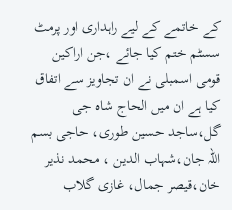کے خاتمے کے لیے راہداری اور پرمٹ سسٹم ختم کیا جائے ،جن اراکین قومی اسمبلی نے ان تجاویز سے اتفاق کیا ہے ان میں الحاج شاہ جی گل،ساجد حسین طوری، حاجی بسم اللہ جان،شہاب الدین ، محمد نذیر خان،قیصر جمال، غازی گلاب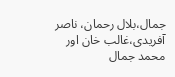جمال،بلال رحمان، ناصر آفریدی،غالب خان اور محمد جمال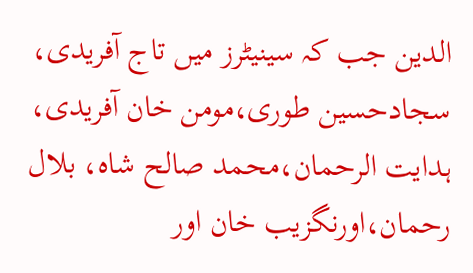الدین جب کہ سینیٹرز میں تاج آفریدی، سجادحسین طوری،مومن خان آفریدی، ہدایت الرحمان،محمد صالح شاہ، بلال رحمان،اورنگزیب خان اور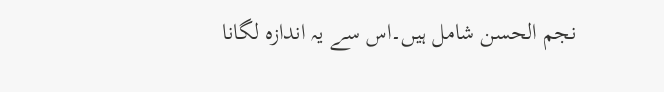نجم الحسن شامل ہیں۔اس سے یہ اندازہ لگانا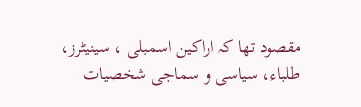مقصود تھا کہ اراکین اسمبلی ، سینیٹرز، طلباء، سیاسی و سماجی شخصیات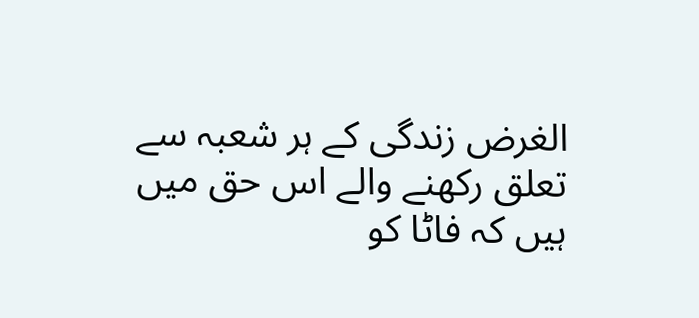الغرض زندگی کے ہر شعبہ سے تعلق رکھنے والے اس حق میں ہیں کہ فاٹا کو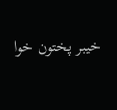خیبر پختون خوا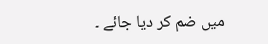میں ضم کر دیا جائے ۔